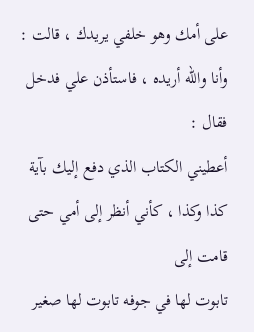على أمك وهو خلفي يريدك ، قالت : وأنا والله أريده ، فاستأذن علي فدخل فقال :
أعطيني الكتاب الذي دفع إليك بآية كذا وكذا ، كأني أنظر إلى أمي حتى قامت إلى
تابوت لها في جوفه تابوت لها صغير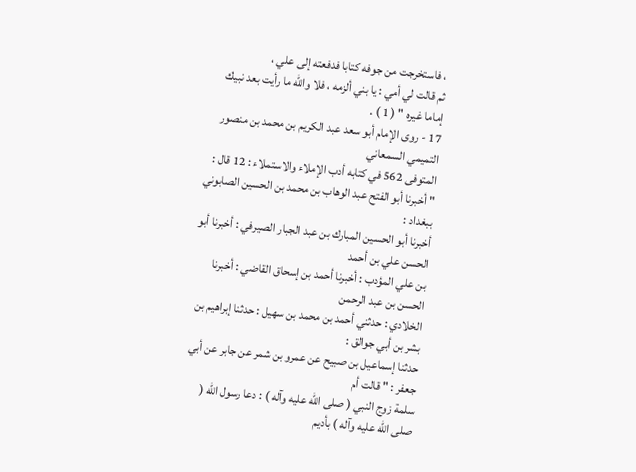، فاستخرجت من جوفه كتابا فدفعته إلى علي ،
ثم قالت لي أمي : يا بني ألزمه ، فلا والله ما رأيت بعد نبيك إماما غيره " ( 1 ) .
17 - روى الإمام أبو سعد عبد الكريم بن محمد بن منصور التميمي السمعاني
المتوفى 562 في كتابه أدب الإملاء والاستملاء : 12 قال :
" أخبرنا أبو الفتح عبد الوهاب بن محمد بن الحسين الصابوني ببغداد :
أخبرنا أبو الحسين المبارك بن عبد الجبار الصيرفي : أخبرنا أبو الحسن علي بن أحمد
بن علي المؤدب : أخبرنا أحمد بن إسحاق القاضي : أخبرنا الحسن بن عبد الرحمن
الخلادي : حدثني أحمد بن محمد بن سهيل : حدثنا إبراهيم بن بشر بن أبي جوالق :
حدثنا إسماعيل بن صبيح عن عمرو بن شمر عن جابر عن أبي جعفر : " قالت أم
سلمة زوج النبي ( صلى الله عليه وآله ) : دعا رسول الله ( صلى الله عليه وآله ) بأديم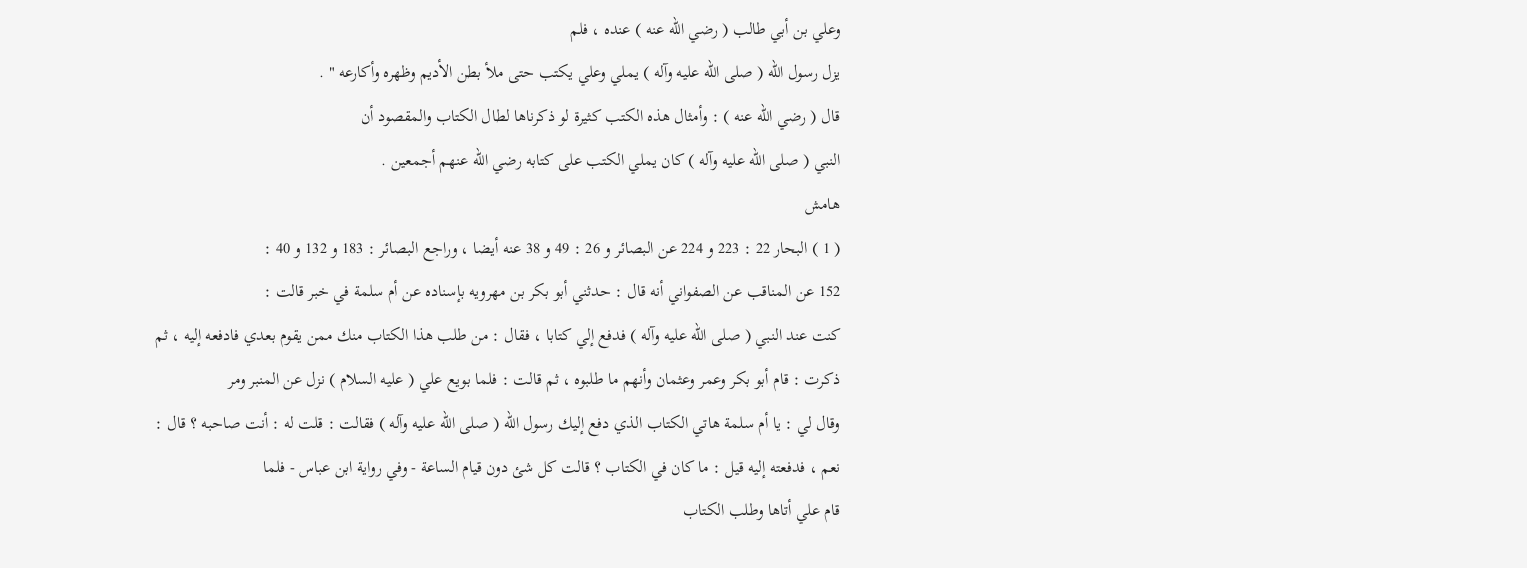وعلي بن أبي طالب ( رضي الله عنه ) عنده ، فلم
يزل رسول الله ( صلى الله عليه وآله ) يملي وعلي يكتب حتى ملأ بطن الأديم وظهره وأكارعه " .
قال ( رضي الله عنه ) : وأمثال هذه الكتب كثيرة لو ذكرناها لطال الكتاب والمقصود أن
النبي ( صلى الله عليه وآله ) كان يملي الكتب على كتابه رضي الله عنهم أجمعين .
هامش
( 1 ) البحار 22 : 223 و 224 عن البصائر و 26 : 49 و 38 عنه أيضا ، وراجع البصائر : 183 و 132 و 40 :
152 عن المناقب عن الصفواني أنه قال : حدثني أبو بكر بن مهرويه بإسناده عن أم سلمة في خبر قالت :
كنت عند النبي ( صلى الله عليه وآله ) فدفع إلي كتابا ، فقال : من طلب هذا الكتاب منك ممن يقوم بعدي فادفعه إليه ، ثم
ذكرت : قام أبو بكر وعمر وعثمان وأنهم ما طلبوه ، ثم قالت : فلما بويع علي ( عليه السلام ) نزل عن المنبر ومر
وقال لي : يا أم سلمة هاتي الكتاب الذي دفع إليك رسول الله ( صلى الله عليه وآله ) فقالت : قلت له : أنت صاحبه ؟ قال :
نعم ، فدفعته إليه قيل : ما كان في الكتاب ؟ قالت كل شئ دون قيام الساعة - وفي رواية ابن عباس - فلما
قام علي أتاها وطلب الكتاب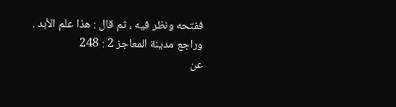ففتحه ونظر فيه ، ثم قال : هذا علم الأبد . وراجع مدينة المعاجز 2 : 248
عن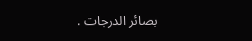بصائر الدرجات .